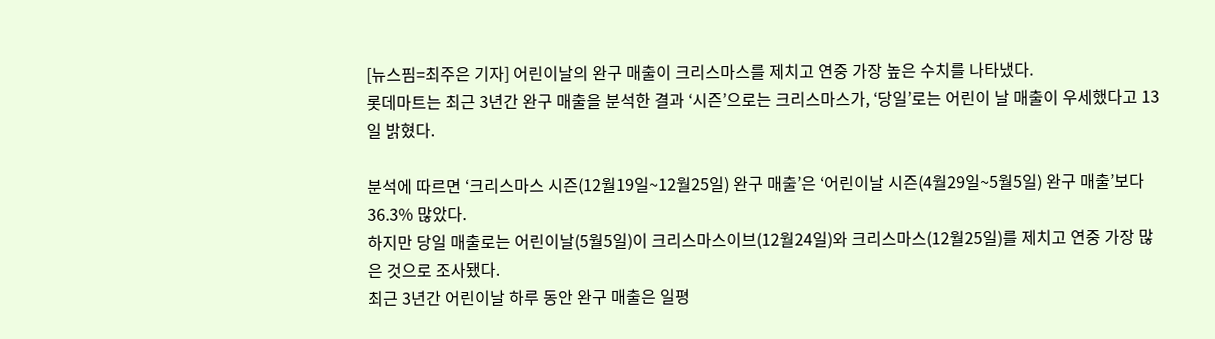[뉴스핌=최주은 기자] 어린이날의 완구 매출이 크리스마스를 제치고 연중 가장 높은 수치를 나타냈다.
롯데마트는 최근 3년간 완구 매출을 분석한 결과 ‘시즌’으로는 크리스마스가, ‘당일’로는 어린이 날 매출이 우세했다고 13일 밝혔다.

분석에 따르면 ‘크리스마스 시즌(12월19일~12월25일) 완구 매출’은 ‘어린이날 시즌(4월29일~5월5일) 완구 매출’보다 36.3% 많았다.
하지만 당일 매출로는 어린이날(5월5일)이 크리스마스이브(12월24일)와 크리스마스(12월25일)를 제치고 연중 가장 많은 것으로 조사됐다.
최근 3년간 어린이날 하루 동안 완구 매출은 일평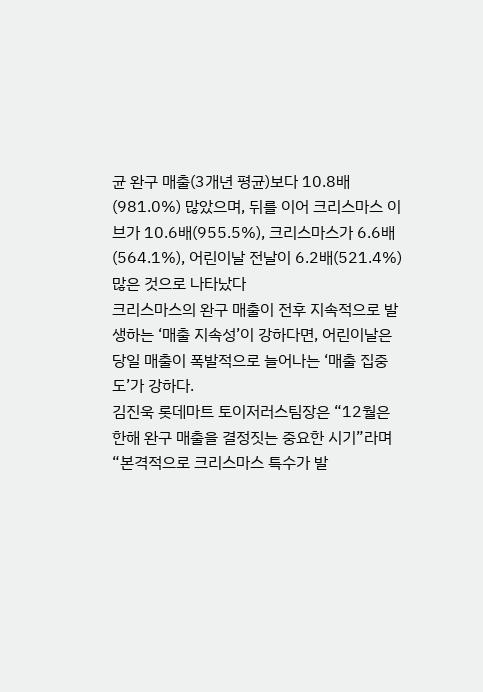균 완구 매출(3개년 평균)보다 10.8배(981.0%) 많았으며, 뒤를 이어 크리스마스 이브가 10.6배(955.5%), 크리스마스가 6.6배(564.1%), 어린이날 전날이 6.2배(521.4%) 많은 것으로 나타났다
크리스마스의 완구 매출이 전후 지속적으로 발생하는 ‘매출 지속성’이 강하다면, 어린이날은 당일 매출이 폭발적으로 늘어나는 ‘매출 집중도’가 강하다.
김진욱 롯데마트 토이저러스팀장은 “12월은 한해 완구 매출을 결정짓는 중요한 시기”라며 “본격적으로 크리스마스 특수가 발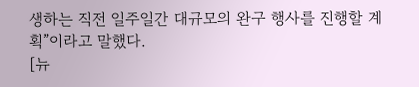생하는 직전 일주일간 대규모의 완구 행사를 진행할 계획”이라고 말했다.
[뉴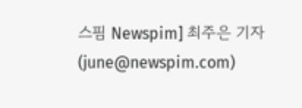스핌 Newspim] 최주은 기자 (june@newspim.com)